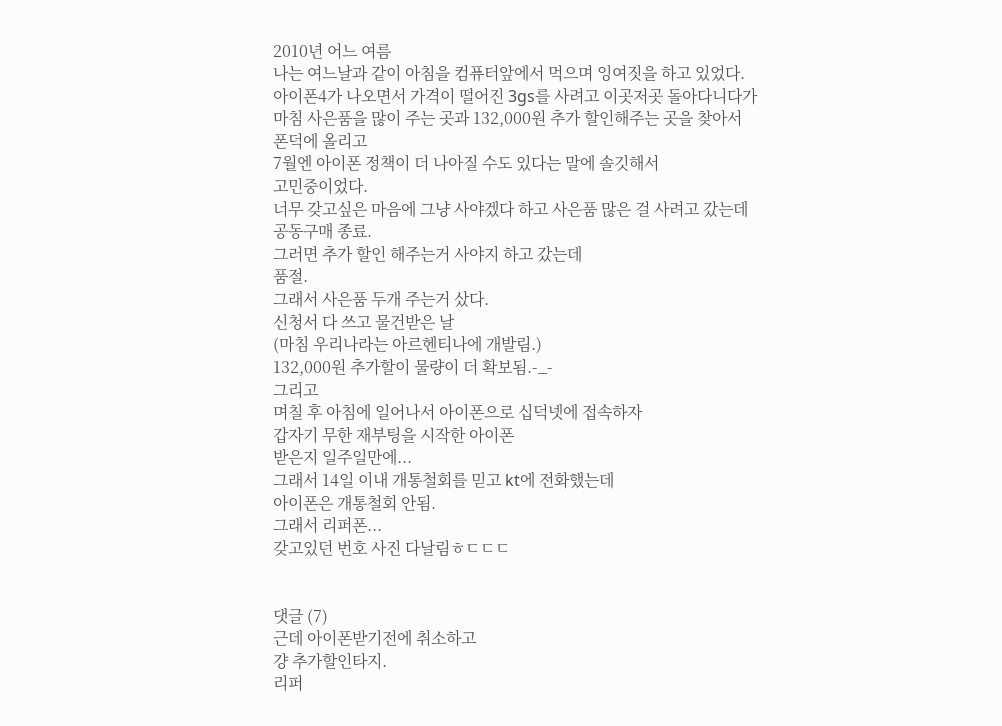2010년 어느 여름
나는 여느날과 같이 아침을 컴퓨터앞에서 먹으며 잉여짓을 하고 있었다.
아이폰4가 나오면서 가격이 떨어진 3gs를 사려고 이곳저곳 돌아다니다가
마침 사은품을 많이 주는 곳과 132,000원 추가 할인해주는 곳을 찾아서
폰덕에 올리고
7월엔 아이폰 정책이 더 나아질 수도 있다는 말에 솔깃해서
고민중이었다.
너무 갖고싶은 마음에 그냥 사야겠다 하고 사은품 많은 걸 사려고 갔는데
공동구매 종료.
그러면 추가 할인 해주는거 사야지 하고 갔는데
품절.
그래서 사은품 두개 주는거 샀다.
신청서 다 쓰고 물건받은 날
(마침 우리나라는 아르헨티나에 개발림.)
132,000원 추가할이 물량이 더 확보됨.-_-
그리고
며칠 후 아침에 일어나서 아이폰으로 십덕넷에 접속하자
갑자기 무한 재부팅을 시작한 아이폰
받은지 일주일만에...
그래서 14일 이내 개통철회를 믿고 kt에 전화했는데
아이폰은 개통철회 안됨.
그래서 리퍼폰...
갖고있던 번호 사진 다날림ㅎㄷㄷㄷ


댓글 (7)
근데 아이폰받기전에 취소하고
걍 추가할인타지.
리퍼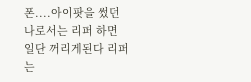폰....아이팟을 썼던 나로서는 리퍼 하면 일단 꺼리게된다 리퍼는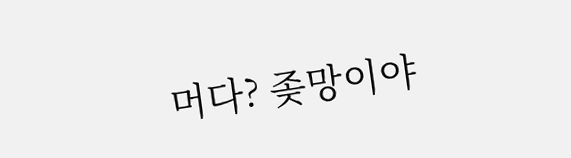머다? 좆망이야